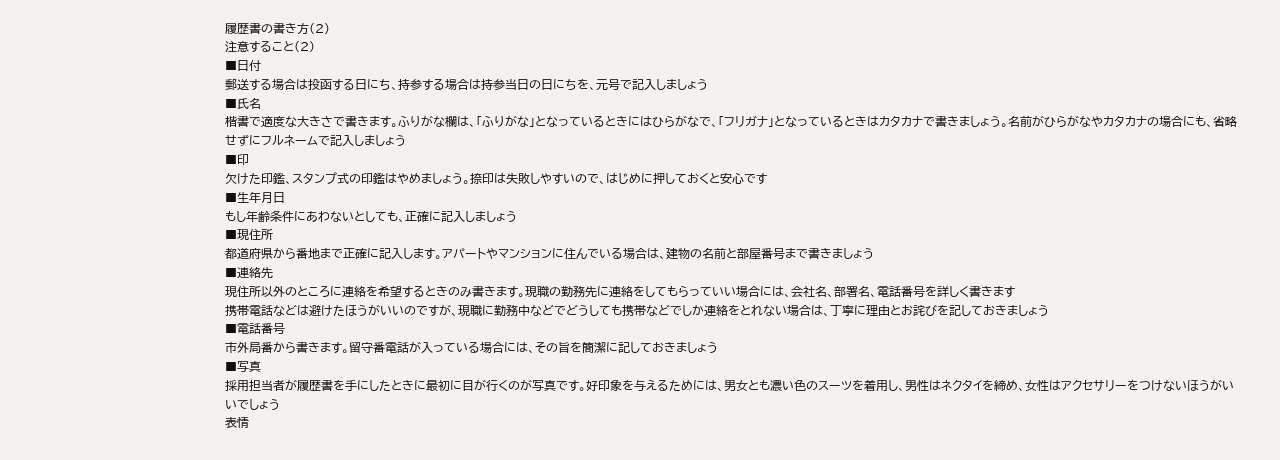履歴書の書き方(2)
注意すること(2)
■日付
郵送する場合は投函する日にち、持参する場合は持参当日の日にちを、元号で記入しましょう
■氏名
楷書で適度な大きさで書きます。ふりがな欄は、「ふりがな」となっているときにはひらがなで、「フリガナ」となっているときはカタカナで書きましょう。名前がひらがなやカタカナの場合にも、省略せずにフルネームで記入しましょう
■印
欠けた印鑑、スタンプ式の印鑑はやめましょう。捺印は失敗しやすいので、はじめに押しておくと安心です
■生年月日
もし年齢条件にあわないとしても、正確に記入しましょう
■現住所
都道府県から番地まで正確に記入します。アパートやマンションに住んでいる場合は、建物の名前と部屋番号まで書きましょう
■連絡先
現住所以外のところに連絡を希望するときのみ書きます。現職の勤務先に連絡をしてもらっていい場合には、会社名、部署名、電話番号を詳しく書きます
携帯電話などは避けたほうがいいのですが、現職に勤務中などでどうしても携帯などでしか連絡をとれない場合は、丁寧に理由とお詫びを記しておきましょう
■電話番号
市外局番から書きます。留守番電話が入っている場合には、その旨を簡潔に記しておきましょう
■写真
採用担当者が履歴書を手にしたときに最初に目が行くのが写真です。好印象を与えるためには、男女とも濃い色のスーツを着用し、男性はネクタイを締め、女性はアクセサリーをつけないほうがいいでしょう
表情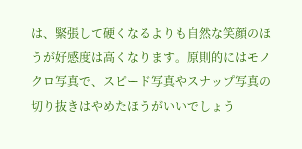は、緊張して硬くなるよりも自然な笑顔のほうが好感度は高くなります。原則的にはモノクロ写真で、スピード写真やスナップ写真の切り抜きはやめたほうがいいでしょう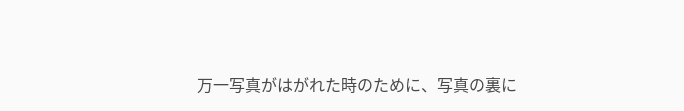万一写真がはがれた時のために、写真の裏に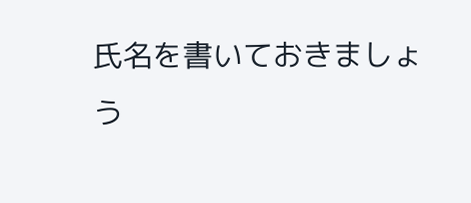氏名を書いておきましょう